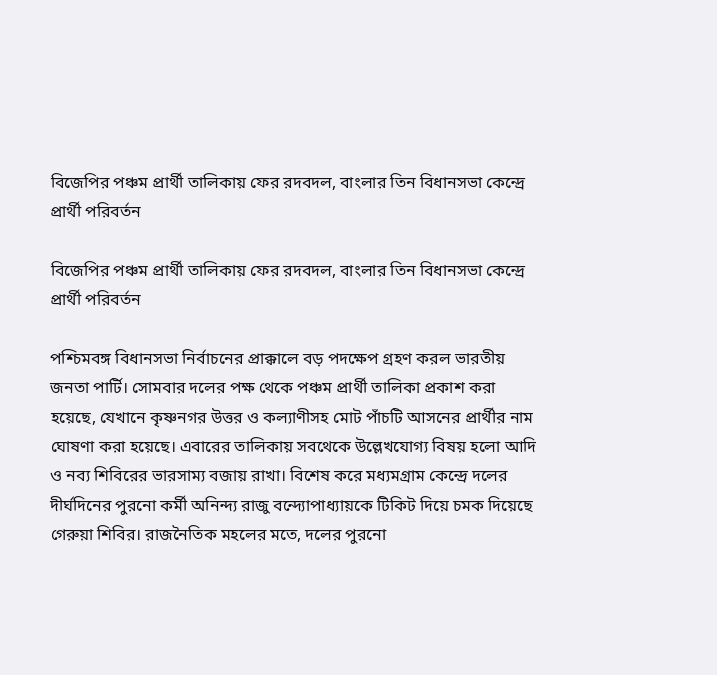বিজেপির পঞ্চম প্রার্থী তালিকায় ফের রদবদল, বাংলার তিন বিধানসভা কেন্দ্রে প্রার্থী পরিবর্তন

বিজেপির পঞ্চম প্রার্থী তালিকায় ফের রদবদল, বাংলার তিন বিধানসভা কেন্দ্রে প্রার্থী পরিবর্তন

পশ্চিমবঙ্গ বিধানসভা নির্বাচনের প্রাক্কালে বড় পদক্ষেপ গ্রহণ করল ভারতীয় জনতা পার্টি। সোমবার দলের পক্ষ থেকে পঞ্চম প্রার্থী তালিকা প্রকাশ করা হয়েছে, যেখানে কৃষ্ণনগর উত্তর ও কল্যাণীসহ মোট পাঁচটি আসনের প্রার্থীর নাম ঘোষণা করা হয়েছে। এবারের তালিকায় সবথেকে উল্লেখযোগ্য বিষয় হলো আদি ও নব্য শিবিরের ভারসাম্য বজায় রাখা। বিশেষ করে মধ্যমগ্রাম কেন্দ্রে দলের দীর্ঘদিনের পুরনো কর্মী অনিন্দ্য রাজু বন্দ্যোপাধ্যায়কে টিকিট দিয়ে চমক দিয়েছে গেরুয়া শিবির। রাজনৈতিক মহলের মতে, দলের পুরনো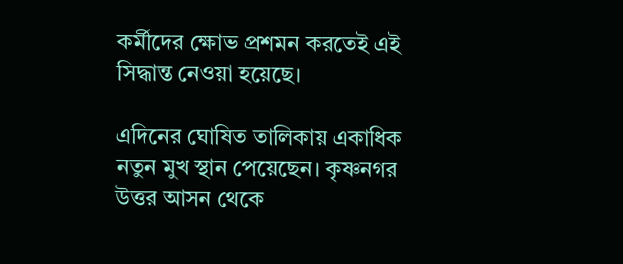কর্মীদের ক্ষোভ প্রশমন করতেই এই সিদ্ধান্ত নেওয়া হয়েছে।

এদিনের ঘোষিত তালিকায় একাধিক নতুন মুখ স্থান পেয়েছেন। কৃষ্ণনগর উত্তর আসন থেকে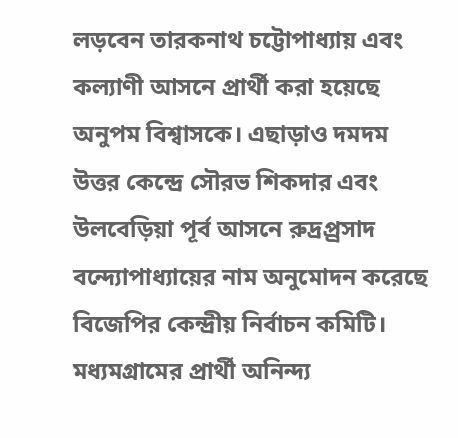লড়বেন তারকনাথ চট্টোপাধ্যায় এবং কল্যাণী আসনে প্রার্থী করা হয়েছে অনুপম বিশ্বাসকে। এছাড়াও দমদম উত্তর কেন্দ্রে সৌরভ শিকদার এবং উলবেড়িয়া পূর্ব আসনে রুদ্রপ্র্রসাদ বন্দ্যোপাধ্যায়ের নাম অনুমোদন করেছে বিজেপির কেন্দ্রীয় নির্বাচন কমিটি। মধ্যমগ্রামের প্রার্থী অনিন্দ্য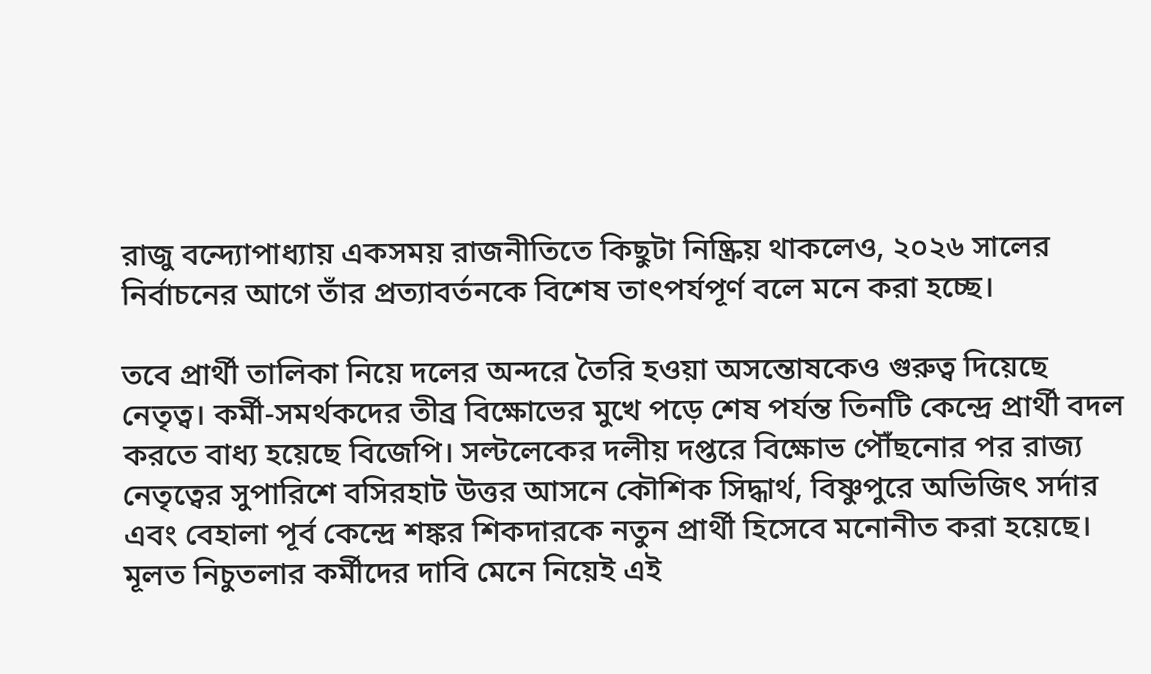রাজু বন্দ্যোপাধ্যায় একসময় রাজনীতিতে কিছুটা নিষ্ক্রিয় থাকলেও, ২০২৬ সালের নির্বাচনের আগে তাঁর প্রত্যাবর্তনকে বিশেষ তাৎপর্যপূর্ণ বলে মনে করা হচ্ছে।

তবে প্রার্থী তালিকা নিয়ে দলের অন্দরে তৈরি হওয়া অসন্তোষকেও গুরুত্ব দিয়েছে নেতৃত্ব। কর্মী-সমর্থকদের তীব্র বিক্ষোভের মুখে পড়ে শেষ পর্যন্ত তিনটি কেন্দ্রে প্রার্থী বদল করতে বাধ্য হয়েছে বিজেপি। সল্টলেকের দলীয় দপ্তরে বিক্ষোভ পৌঁছনোর পর রাজ্য নেতৃত্বের সুপারিশে বসিরহাট উত্তর আসনে কৌশিক সিদ্ধার্থ, বিষ্ণুপুরে অভিজিৎ সর্দার এবং বেহালা পূর্ব কেন্দ্রে শঙ্কর শিকদারকে নতুন প্রার্থী হিসেবে মনোনীত করা হয়েছে। মূলত নিচুতলার কর্মীদের দাবি মেনে নিয়েই এই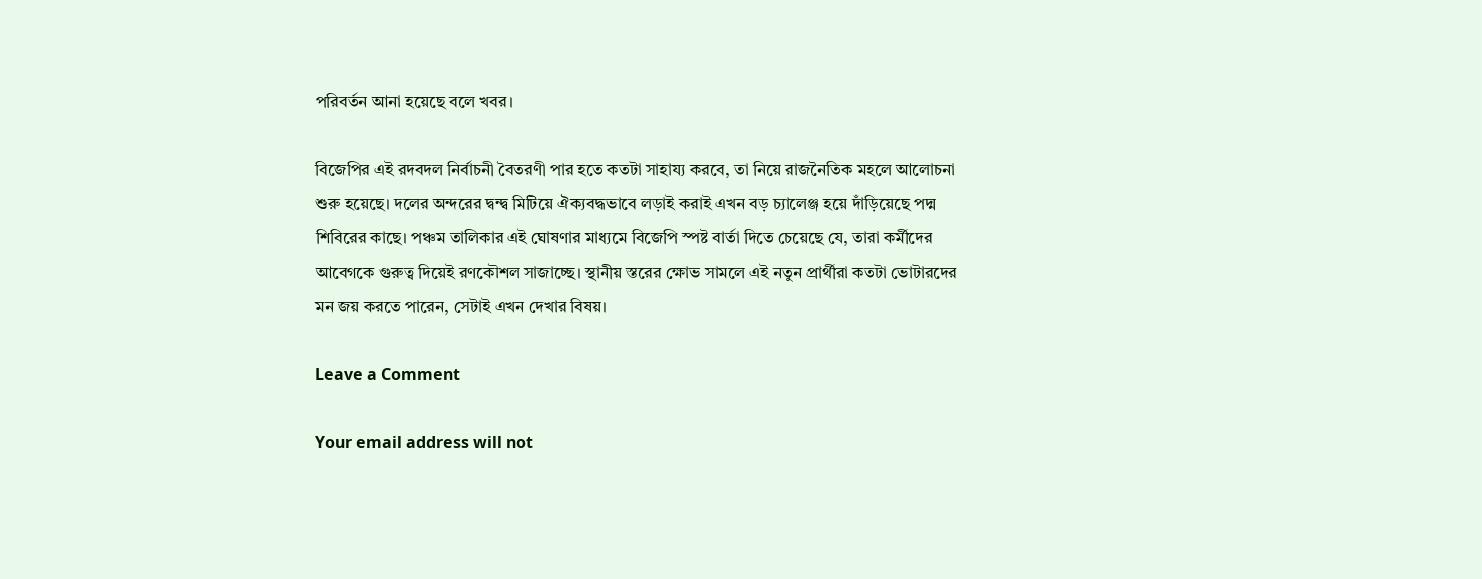পরিবর্তন আনা হয়েছে বলে খবর।

বিজেপির এই রদবদল নির্বাচনী বৈতরণী পার হতে কতটা সাহায্য করবে, তা নিয়ে রাজনৈতিক মহলে আলোচনা শুরু হয়েছে। দলের অন্দরের দ্বন্দ্ব মিটিয়ে ঐক্যবদ্ধভাবে লড়াই করাই এখন বড় চ্যালেঞ্জ হয়ে দাঁড়িয়েছে পদ্ম শিবিরের কাছে। পঞ্চম তালিকার এই ঘোষণার মাধ্যমে বিজেপি স্পষ্ট বার্তা দিতে চেয়েছে যে, তারা কর্মীদের আবেগকে গুরুত্ব দিয়েই রণকৌশল সাজাচ্ছে। স্থানীয় স্তরের ক্ষোভ সামলে এই নতুন প্রার্থীরা কতটা ভোটারদের মন জয় করতে পারেন, সেটাই এখন দেখার বিষয়।

Leave a Comment

Your email address will not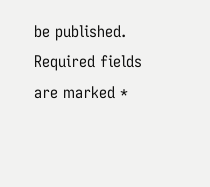be published. Required fields are marked *